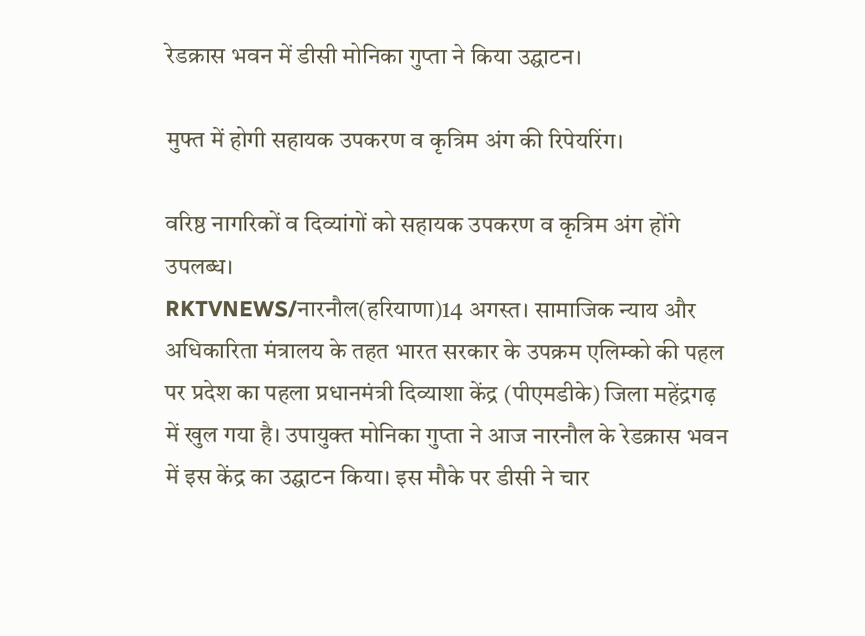रेडक्रास भवन में डीसी मोनिका गुप्ता ने किया उद्घाटन।

मुफ्त में होगी सहायक उपकरण व कृत्रिम अंग की रिपेयरिंग।

वरिष्ठ नागरिकों व दिव्यांगों को सहायक उपकरण व कृत्रिम अंग होंगे उपलब्ध।
RKTVNEWS/नारनौल(हरियाणा)14 अगस्त। सामाजिक न्याय और अधिकारिता मंत्रालय के तहत भारत सरकार के उपक्रम एलिम्को की पहल पर प्रदेश का पहला प्रधानमंत्री दिव्याशा केंद्र (पीएमडीके) जिला महेंद्रगढ़ में खुल गया है। उपायुक्त मोनिका गुप्ता ने आज नारनौल के रेडक्रास भवन में इस केंद्र का उद्घाटन किया। इस मौके पर डीसी ने चार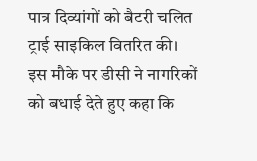पात्र दिव्यांगों को बैटरी चलित ट्राई साइकिल वितरित की।
इस मौके पर डीसी ने नागरिकों को बधाई देते हुए कहा कि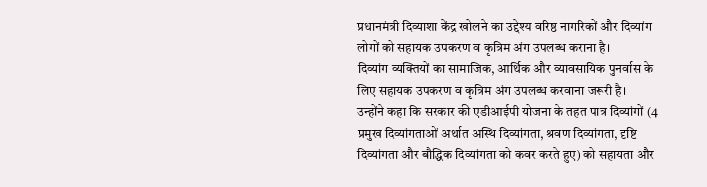प्रधानमंत्री दिव्याशा केंद्र खोलने का उद्देश्य वरिष्ठ नागरिकों और दिव्यांग लोगों को सहायक उपकरण व कृत्रिम अंग उपलब्ध कराना है।
दिव्यांग व्यक्तियों का सामाजिक, आर्थिक और व्यावसायिक पुनर्वास के लिए सहायक उपकरण व कृत्रिम अंग उपलब्ध करवाना जरूरी है।
उन्होंने कहा कि सरकार की एडीआईपी योजना के तहत पात्र दिव्यांगों (4 प्रमुख दिव्यांगताओं अर्थात अस्थि दिव्यांगता, श्रवण दिव्यांगता, दृष्टि दिव्यांगता और बौद्धिक दिव्यांगता को कवर करते हुए) को सहायता और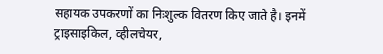सहायक उपकरणों का निःशुल्क वितरण किए जाते है। इनमें ट्राइसाइकिल, व्हीलचेयर,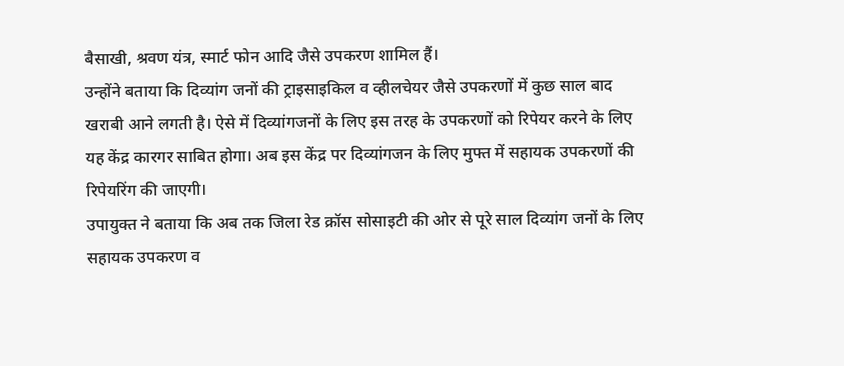बैसाखी, श्रवण यंत्र, स्मार्ट फोन आदि जैसे उपकरण शामिल हैं।
उन्होंने बताया कि दिव्यांग जनों की ट्राइसाइकिल व व्हीलचेयर जैसे उपकरणों में कुछ साल बाद खराबी आने लगती है। ऐसे में दिव्यांगजनों के लिए इस तरह के उपकरणों को रिपेयर करने के लिए यह केंद्र कारगर साबित होगा। अब इस केंद्र पर दिव्यांगजन के लिए मुफ्त में सहायक उपकरणों की रिपेयरिंग की जाएगी।
उपायुक्त ने बताया कि अब तक जिला रेड क्रॉस सोसाइटी की ओर से पूरे साल दिव्यांग जनों के लिए सहायक उपकरण व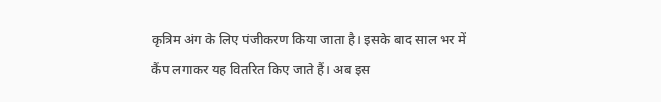कृत्रिम अंग के लिए पंजीकरण किया जाता है। इसके बाद साल भर में कैंप लगाकर यह वितरित किए जाते हैं। अब इस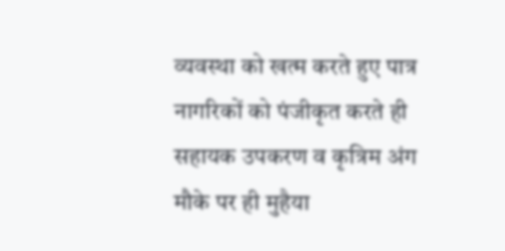व्यवस्था को खत्म करते हुए पात्र नागरिकों को पंजीकृत करते ही सहायक उपकरण व कृत्रिम अंग मौके पर ही मुहैया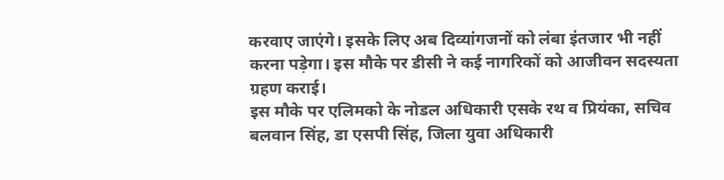करवाए जाएंगे। इसके लिए अब दिव्यांगजनों को लंबा इंतजार भी नहीं करना पड़ेगा। इस मौके पर डीसी ने कई नागरिकों को आजीवन सदस्यता ग्रहण कराई।
इस मौके पर एलिमको के नोडल अधिकारी एसके रथ व प्रियंका, सचिव बलवान सिंह, डा एसपी सिंह, जिला युवा अधिकारी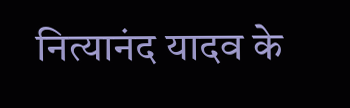नित्यानंद यादव के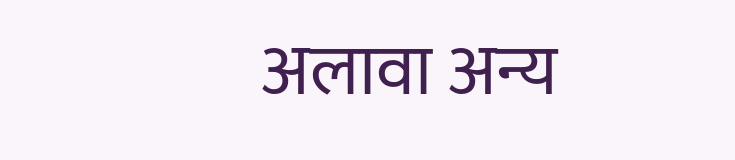अलावा अन्य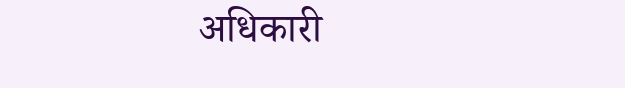अधिकारी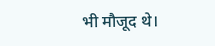भी मौजूद थे।